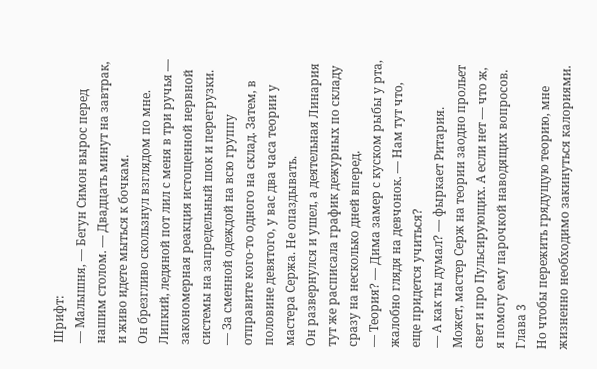Шрифт:
— Малышня, — Бегун Симон вырос перед нашим столом. — Двадцать минут на завтрак, и живо идете мыться к бочкам.
Он брезгливо скользнул взглядом по мне. Липкий, ледяной пот лил с меня в три ручья — закономерная реакция истощенной нервной системы на запредельный шок и перегрузки.
— За сменной одеждой на всю группу отправите кого-то одного на склад. Затем, в половине девятого, у вас два часа теории у мастера Сержа. Не опаздывать.
Он развернулся и ушел, а деятельная Линария тут же расписала график дежурных по складу сразу на несколько дней вперед.
— Теория? — Дима замер с куском рыбы у рта, жалобно глядя на девчонок. — Нам тут что, еще придется учиться?
— А как ты думал? — фыркает Ритария.
Может, мастер Серж на теории заодно прольет свет и про Пульсирующих. А если нет — что ж, я помогу ему парочкой наводящих вопросов.
Глава 3
Но чтобы пережить грядущую теорию, мне жизненно необходимо закинуться калориями.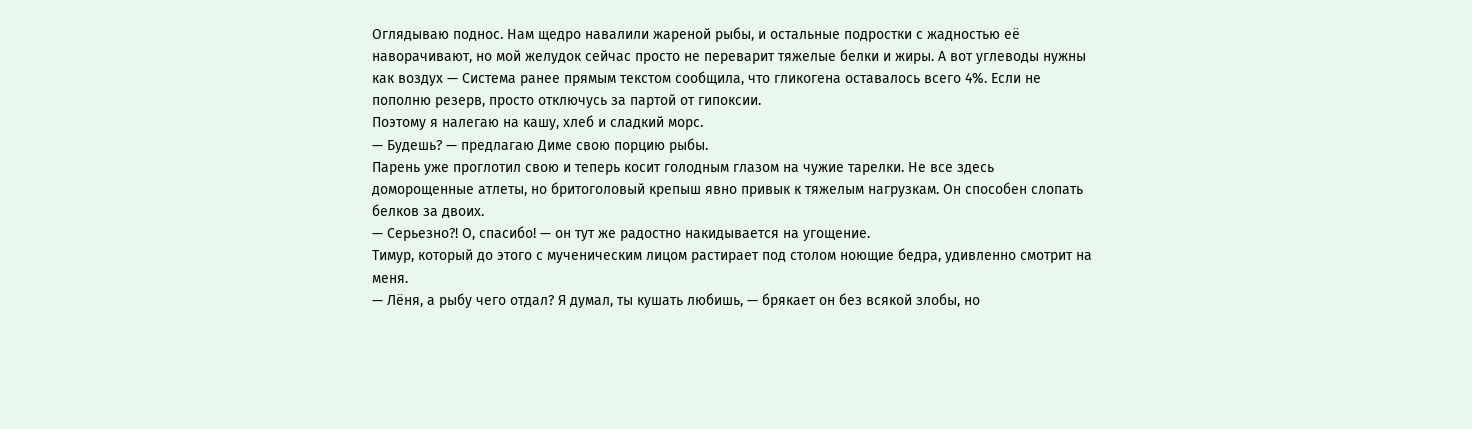Оглядываю поднос. Нам щедро навалили жареной рыбы, и остальные подростки с жадностью её наворачивают, но мой желудок сейчас просто не переварит тяжелые белки и жиры. А вот углеводы нужны как воздух — Система ранее прямым текстом сообщила, что гликогена оставалось всего 4%. Если не пополню резерв, просто отключусь за партой от гипоксии.
Поэтому я налегаю на кашу, хлеб и сладкий морс.
— Будешь? — предлагаю Диме свою порцию рыбы.
Парень уже проглотил свою и теперь косит голодным глазом на чужие тарелки. Не все здесь доморощенные атлеты, но бритоголовый крепыш явно привык к тяжелым нагрузкам. Он способен слопать белков за двоих.
— Серьезно?! О, спасибо! — он тут же радостно накидывается на угощение.
Тимур, который до этого с мученическим лицом растирает под столом ноющие бедра, удивленно смотрит на меня.
— Лёня, а рыбу чего отдал? Я думал, ты кушать любишь, — брякает он без всякой злобы, но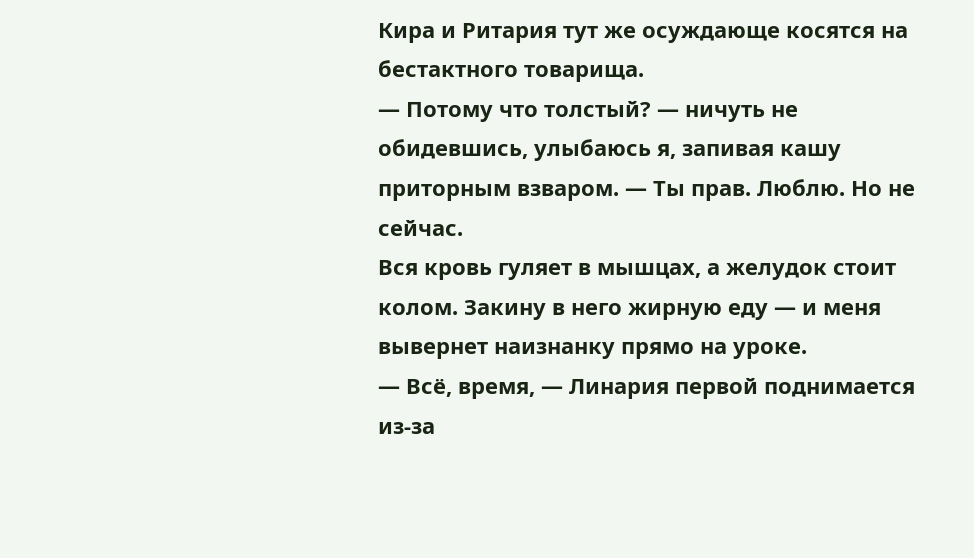Кира и Ритария тут же осуждающе косятся на бестактного товарища.
— Потому что толстый? — ничуть не обидевшись, улыбаюсь я, запивая кашу приторным взваром. — Ты прав. Люблю. Но не сейчас.
Вся кровь гуляет в мышцах, а желудок стоит колом. Закину в него жирную еду — и меня вывернет наизнанку прямо на уроке.
— Всё, время, — Линария первой поднимается из-за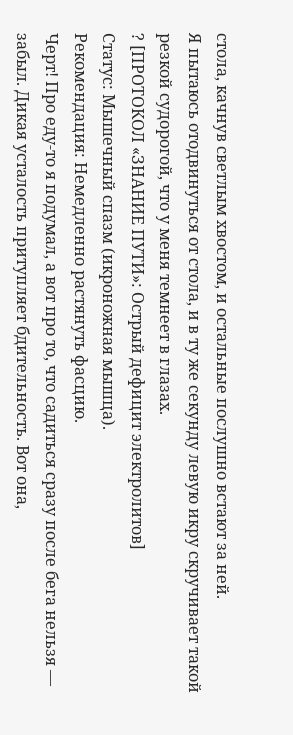стола, качнув светлым хвостом, и остальные послушно встают за ней.
Я пытаюсь отодвинуться от стола, и в ту же секунду левую икру скручивает такой резкой судорогой, что у меня темнеет в глазах.
? [ПРОТОКОЛ «ЗНАНИЕ ПУТИ»: Острый дефицит электролитов]
Статус: Мышечный спазм (икроножная мышца).
Рекомендация: Немедленно растянуть фасцию.
Черт! Про еду-то я подумал, а вот про то, что садиться сразу после бега нельзя — забыл. Дикая усталость притупляет бдительность. Вот она,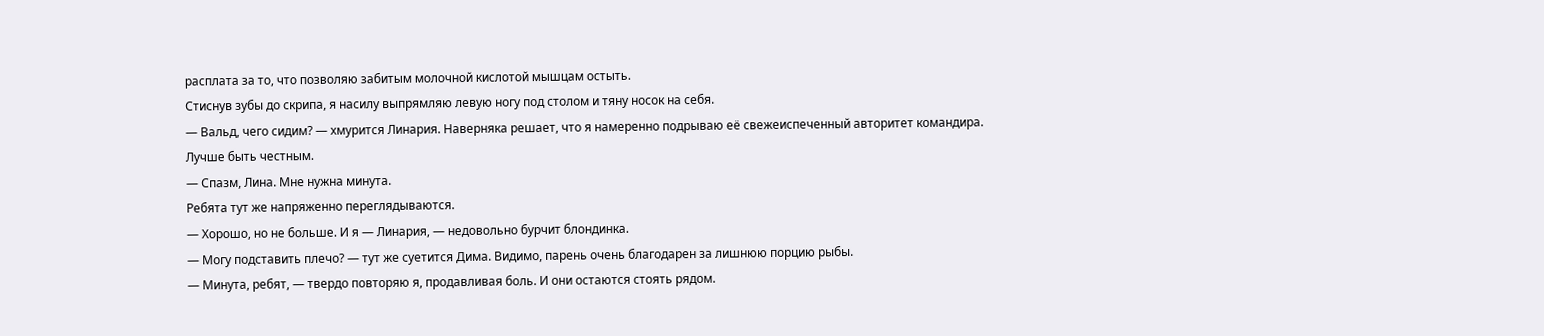расплата за то, что позволяю забитым молочной кислотой мышцам остыть.
Стиснув зубы до скрипа, я насилу выпрямляю левую ногу под столом и тяну носок на себя.
— Вальд, чего сидим? — хмурится Линария. Наверняка решает, что я намеренно подрываю её свежеиспеченный авторитет командира.
Лучше быть честным.
— Спазм, Лина. Мне нужна минута.
Ребята тут же напряженно переглядываются.
— Хорошо, но не больше. И я — Линария, — недовольно бурчит блондинка.
— Могу подставить плечо? — тут же суетится Дима. Видимо, парень очень благодарен за лишнюю порцию рыбы.
— Минута, ребят, — твердо повторяю я, продавливая боль. И они остаются стоять рядом.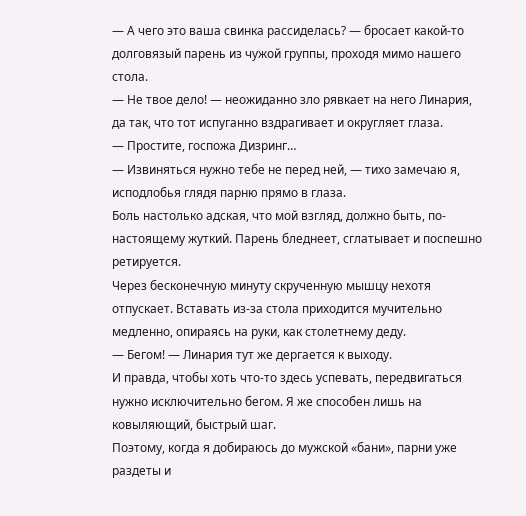— А чего это ваша свинка рассиделась? — бросает какой-то долговязый парень из чужой группы, проходя мимо нашего стола.
— Не твое дело! — неожиданно зло рявкает на него Линария, да так, что тот испуганно вздрагивает и округляет глаза.
— Простите, госпожа Дизринг…
— Извиняться нужно тебе не перед ней, — тихо замечаю я, исподлобья глядя парню прямо в глаза.
Боль настолько адская, что мой взгляд, должно быть, по-настоящему жуткий. Парень бледнеет, сглатывает и поспешно ретируется.
Через бесконечную минуту скрученную мышцу нехотя отпускает. Вставать из-за стола приходится мучительно медленно, опираясь на руки, как столетнему деду.
— Бегом! — Линария тут же дергается к выходу.
И правда, чтобы хоть что-то здесь успевать, передвигаться нужно исключительно бегом. Я же способен лишь на ковыляющий, быстрый шаг.
Поэтому, когда я добираюсь до мужской «бани», парни уже раздеты и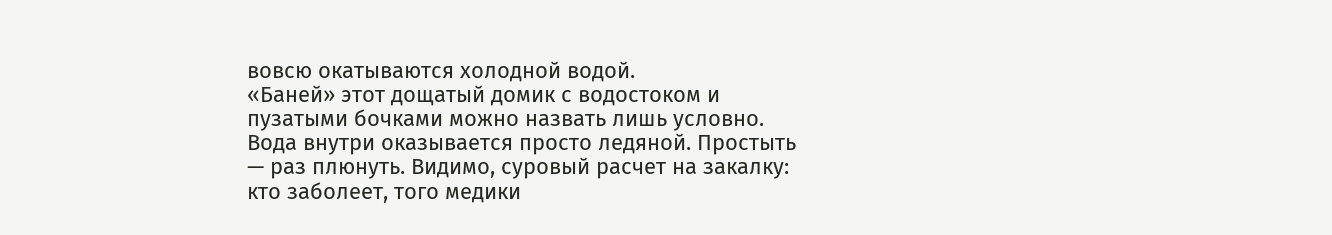вовсю окатываются холодной водой.
«Баней» этот дощатый домик с водостоком и пузатыми бочками можно назвать лишь условно. Вода внутри оказывается просто ледяной. Простыть — раз плюнуть. Видимо, суровый расчет на закалку: кто заболеет, того медики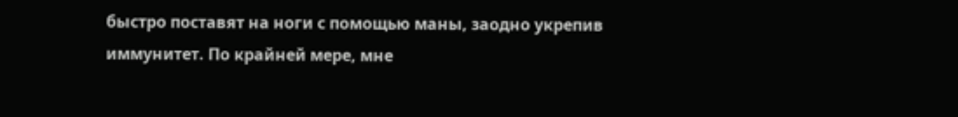быстро поставят на ноги с помощью маны, заодно укрепив иммунитет. По крайней мере, мне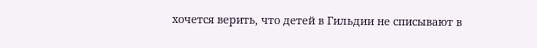хочется верить, что детей в Гильдии не списывают в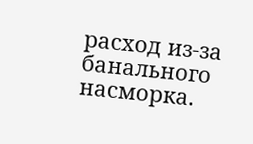расход из-за банального насморка.